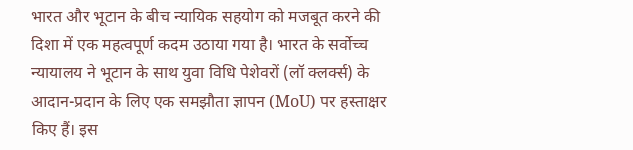भारत और भूटान के बीच न्यायिक सहयोग को मजबूत करने की दिशा में एक महत्वपूर्ण कदम उठाया गया है। भारत के सर्वोच्च न्यायालय ने भूटान के साथ युवा विधि पेशेवरों (लॉ क्लर्क्स) के आदान-प्रदान के लिए एक समझौता ज्ञापन (MoU) पर हस्ताक्षर किए हैं। इस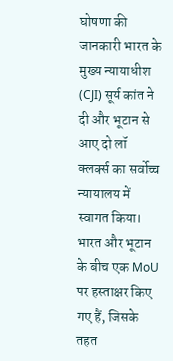घोषणा की जानकारी भारत के मुख्य न्यायाधीश (CJI) सूर्य कांत ने दी और भूटान से आए दो लॉ क्लर्क्स का सर्वोच्च न्यायालय में स्वागत किया।
भारत और भूटान के बीच एक MoU पर हस्ताक्षर किए गए हैं, जिसके तहत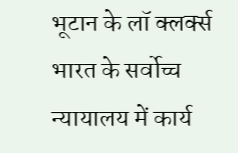भूटान के लॉ क्लर्क्स भारत के सर्वोच्च न्यायालय में कार्य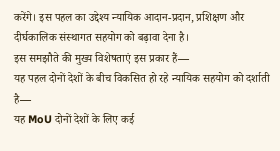करेंगे। इस पहल का उद्देश्य न्यायिक आदान-प्रदान, प्रशिक्षण और दीर्घकालिक संस्थागत सहयोग को बढ़ावा देना है।
इस समझौते की मुख्य विशेषताएं इस प्रकार हैं—
यह पहल दोनों देशों के बीच विकसित हो रहे न्यायिक सहयोग को दर्शाती है—
यह MoU दोनों देशों के लिए कई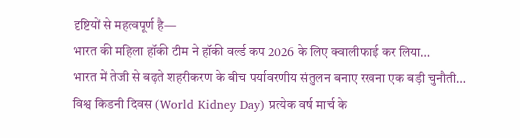दृष्टियों से महत्वपूर्ण है—
भारत की महिला हॉकी टीम ने हॉकी वर्ल्ड कप 2026 के लिए क्वालीफाई कर लिया…
भारत में तेजी से बढ़ते शहरीकरण के बीच पर्यावरणीय संतुलन बनाए रखना एक बड़ी चुनौती…
विश्व किडनी दिवस (World Kidney Day) प्रत्येक वर्ष मार्च के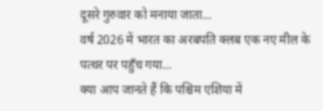दूसरे गुरुवार को मनाया जाता…
वर्ष 2026 में भारत का अरबपति क्लब एक नए मील के पत्थर पर पहुँच गया…
क्या आप जानते हैं कि पश्चिम एशिया में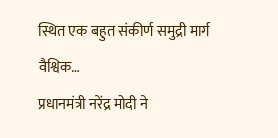स्थित एक बहुत संकीर्ण समुद्री मार्ग वैश्विक…
प्रधानमंत्री नरेंद्र मोदी ने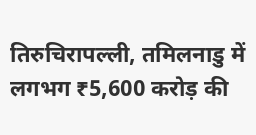तिरुचिरापल्ली, तमिलनाडु में लगभग ₹5,600 करोड़ की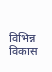विभिन्न विकास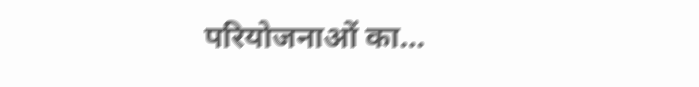परियोजनाओं का…